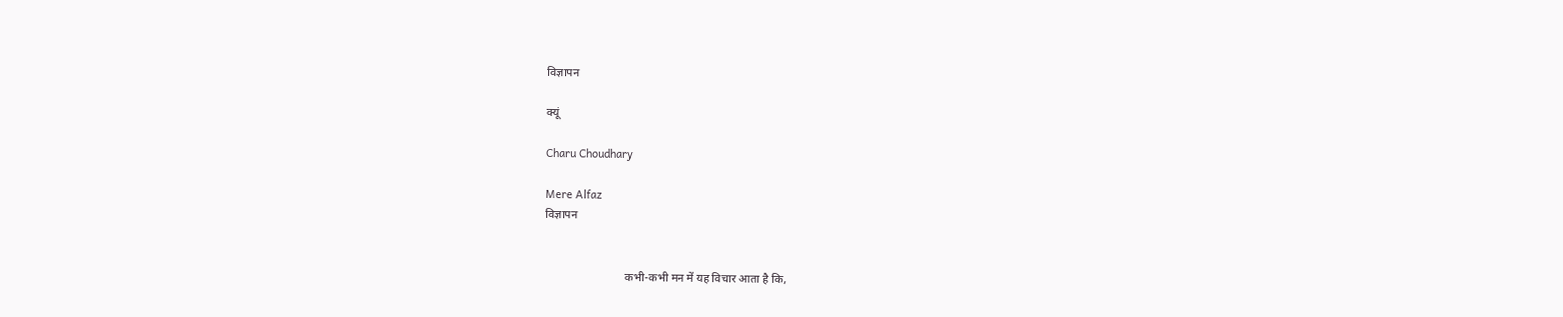विज्ञापन

क्यूं

Charu Choudhary

Mere Alfaz
विज्ञापन


                            कभी-कभी मन में यह विचार आता है कि,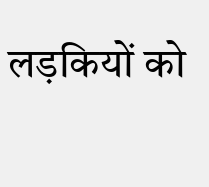लड़कियों को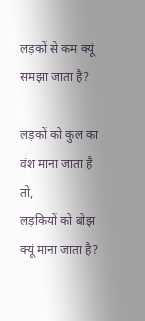लड़कों से कम क्यूं समझा जाता है?

लड़कों को कुल का वंश माना जाता है तो,
लड़कियों को बोझ क्यूं माना जाता है?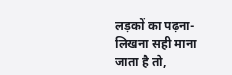लड़कों का पढ़ना-लिखना सही माना जाता है तो,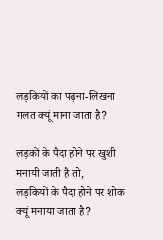लड़कियों का पढ़ना-लिखना गलत क्यूं माना जाता है?

लड़कों के पैदा होने पर खुशी मनायी जाती है तो,
लड़कियों के पैदा होने पर शोक क्यूं मनाया जाता है?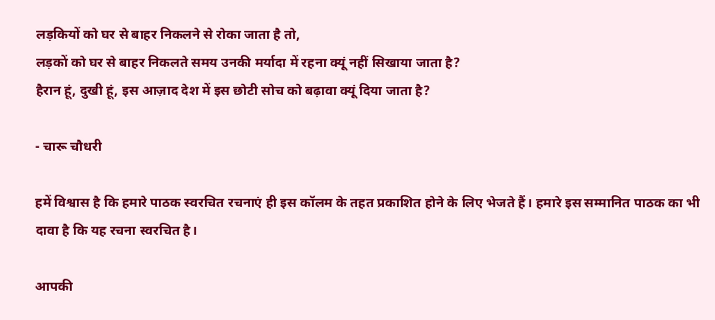लड़कियों को घर से बाहर निकलने से रोका जाता है तो,
लड़कों को घर से बाहर निकलते समय उनकी मर्यादा में रहना क्यूं नहीं सिखाया जाता है?
हैरान हूं, दुखी हूं, इस आज़ाद देश में इस छोटी सोच को बढ़ावा क्यूं दिया जाता है?

- चारू चौधरी

हमें विश्वास है कि हमारे पाठक स्वरचित रचनाएं ही इस कॉलम के तहत प्रकाशित होने के लिए भेजते हैं। हमारे इस सम्मानित पाठक का भी दावा है कि यह रचना स्वरचित है।

आपकी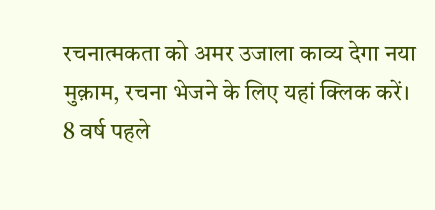रचनात्मकता को अमर उजाला काव्य देगा नया मुक़ाम, रचना भेजने के लिए यहां क्लिक करें।
8 वर्ष पहले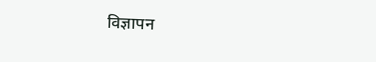विज्ञापन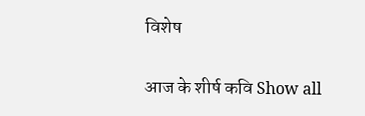विशेष

आज के शीर्ष कवि Show all